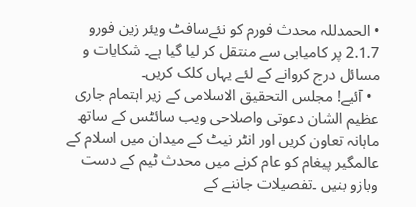• الحمدللہ محدث فورم کو نئےسافٹ ویئر زین فورو 2.1.7 پر کامیابی سے منتقل کر لیا گیا ہے۔ شکایات و مسائل درج کروانے کے لئے یہاں کلک کریں۔
  • آئیے! مجلس التحقیق الاسلامی کے زیر اہتمام جاری عظیم الشان دعوتی واصلاحی ویب سائٹس کے ساتھ ماہانہ تعاون کریں اور انٹر نیٹ کے میدان میں اسلام کے عالمگیر پیغام کو عام کرنے میں محدث ٹیم کے دست وبازو بنیں ۔تفصیلات جاننے کے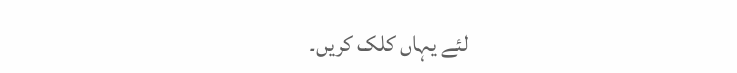لئے یہاں کلک کریں۔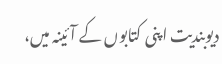دیوبندیت اپنی کتابوں کے آئینہ میں،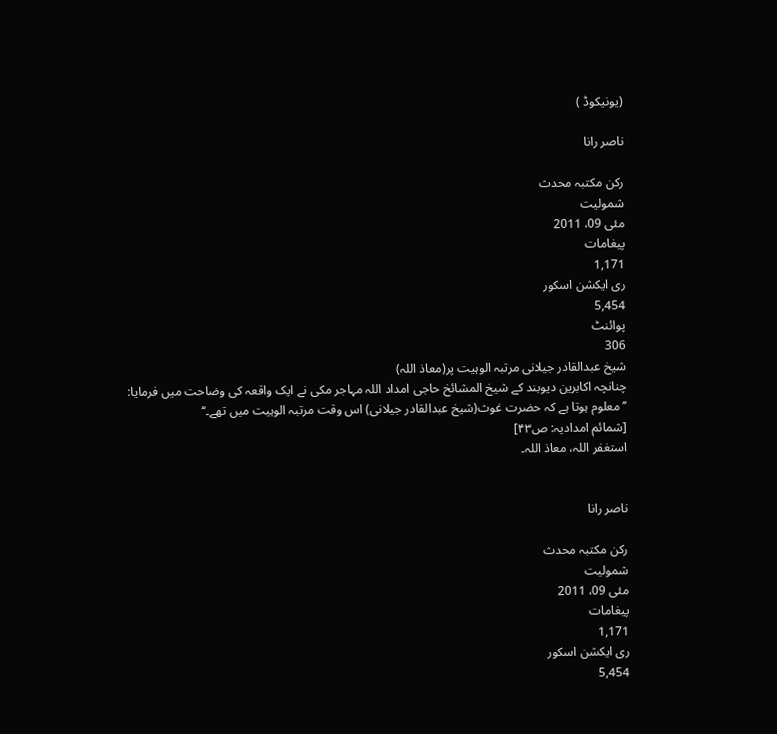(یونیکوڈ )

ناصر رانا

رکن مکتبہ محدث
شمولیت
مئی 09، 2011
پیغامات
1,171
ری ایکشن اسکور
5,454
پوائنٹ
306
شیخ عبدالقادر جیلانی مرتبہ الوہیت پر(معاذ اللہ)
چنانچہ اکابرین دیوبند کے شیخ المشائخ حاجی امداد اللہ مہاجر مکی نے ایک واقعہ کی وضاحت میں فرمایا:
’’معلوم ہوتا ہے کہ حضرت غوث(شیخ عبدالقادر جیلانی) اس وقت مرتبہ الوہیت میں تھے۔‘‘
[شمائم امدادیہ: ص۴۳]
استغفر اللہ، معاذ اللہ۔


ناصر رانا

رکن مکتبہ محدث
شمولیت
مئی 09، 2011
پیغامات
1,171
ری ایکشن اسکور
5,454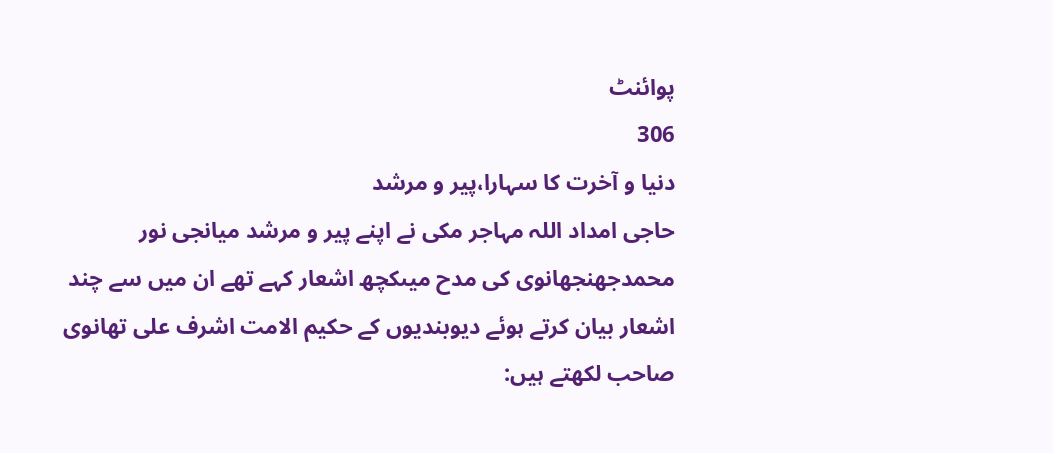پوائنٹ
306
دنیا و آخرت کا سہارا،پیر و مرشد
حاجی امداد اللہ مہاجر مکی نے اپنے پیر و مرشد میانجی نور محمدجھنجھانوی کی مدح میںکچھ اشعار کہے تھے ان میں سے چند اشعار بیان کرتے ہوئے دیوبندیوں کے حکیم الامت اشرف علی تھانوی صاحب لکھتے ہیں: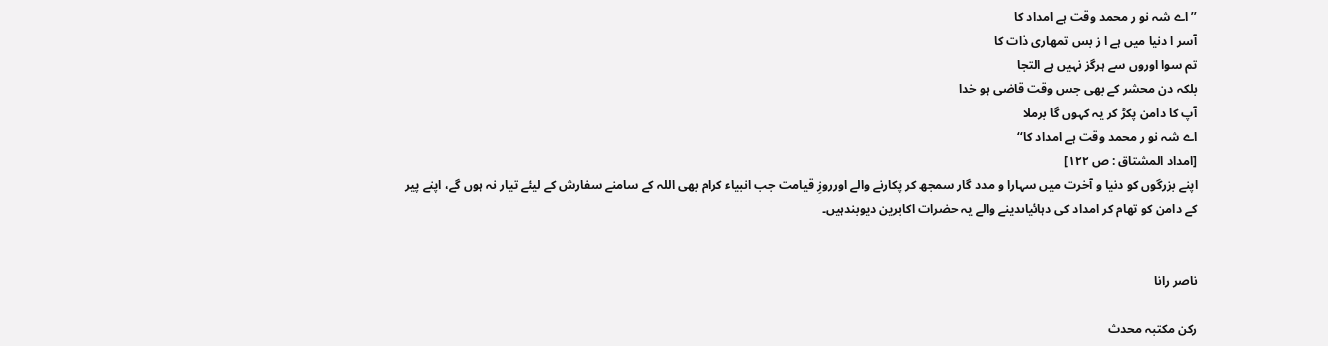’’اے شہ نو ر محمد وقت ہے امداد کا
آسر ا دنیا میں ہے ا ز بس تمھاری ذات کا
تم سوا اوروں سے ہرگز نہیں ہے التجا
بلکہ دن محشر کے بھی جس وقت قاضی ہو خدا
آپ کا دامن پکڑ کر یہ کہوں گا برملا
اے شہ نو ر محمد وقت ہے امداد کا‘‘
[امداد المشتاق : ص ۱۲۲]
اپنے بزرگوں کو دنیا و آخرت میں سہارا و مدد گار سمجھ کر پکارنے والے اورروزِ قیامت جب انبیاء کرام بھی اللہ کے سامنے سفارش کے لیئے تیار نہ ہوں گے، اپنے پیر کے دامن کو تھام کر امداد کی دہائیاںدینے والے یہ حضرات اکابرین دیوبندہیں۔


ناصر رانا

رکن مکتبہ محدث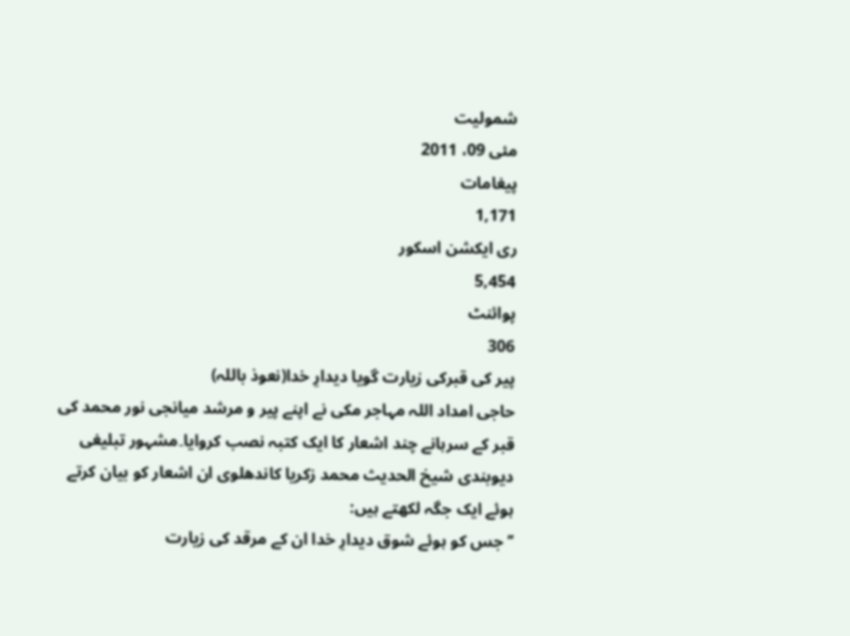شمولیت
مئی 09، 2011
پیغامات
1,171
ری ایکشن اسکور
5,454
پوائنٹ
306
پیر کی قبرکی زیارت گویا دیدارِ خدا(نعوذ باللہ)
حاجی امداد اللہ مہاجر مکی نے اپنے پیر و مرشد میانجی نور محمد کی قبر کے سرہانے چند اشعار کا ایک کتبہ نصب کروایا۔مشہور تبلیغی دیوبندی شیخ الحدیث محمد زکریا کاندھلوی ان اشعار کو بیان کرتے ہوئے ایک جگہ لکھتے ہیں:
’’جس کو ہوئے شوق دیدارِ خدا ان کے مرقد کی زیارت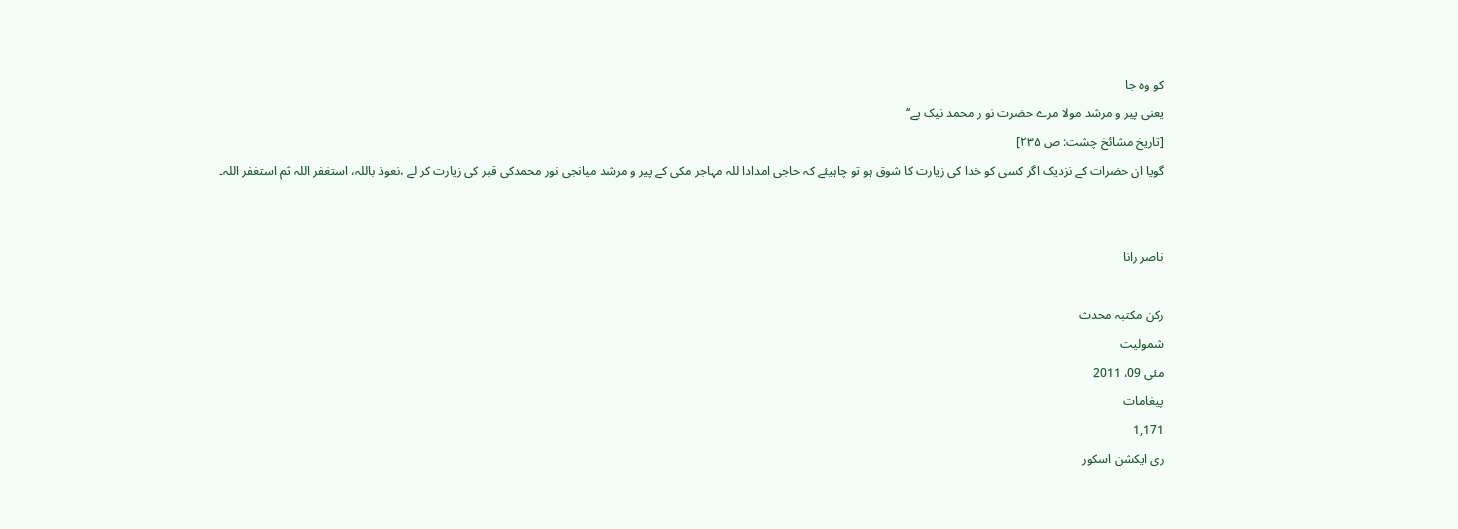کو وہ جا
یعنی پیر و مرشد مولا مرے حضرت نو ر محمد نیک پے‘‘
[تاریخ مشائخ چشت: ص ۲۳۵]
گویا ان حضرات کے نزدیک اگر کسی کو خدا کی زیارت کا شوق ہو تو چاہیئے کہ حاجی امدادا للہ مہاجر مکی کے پیر و مرشد میانجی نور محمدکی قبر کی زیارت کر لے ،نعوذ باللہ، استغفر اللہ ثم استغفر اللہ۔


ناصر رانا

رکن مکتبہ محدث
شمولیت
مئی 09، 2011
پیغامات
1,171
ری ایکشن اسکور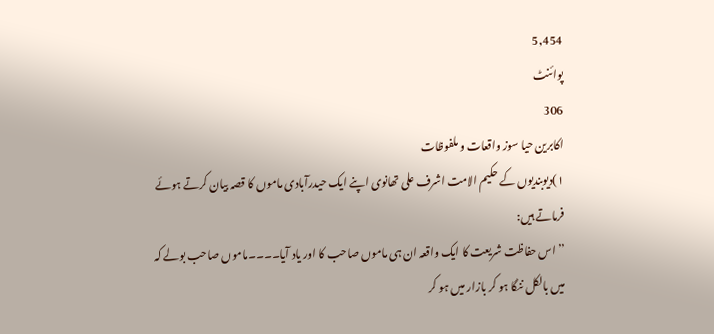5,454
پوائنٹ
306
اکابرین حیا سوز واقعات و ملفوظات
۱)دیوبندیوں کے حکیم الامت اشرف علی تھانوی اپنے ایک حیدرآبادی ماموں کا قصہ بیان کرتے ہوئے فرماتے ہیں:
’’ اس حفاظت شریعت کا ایک واقعہ ان ہی ماموں صاحب کا اور یاد آیا۔۔۔۔ماموں صاحب بولے کہ میں بالکل ننگا ہو کر بازار میں ہو کر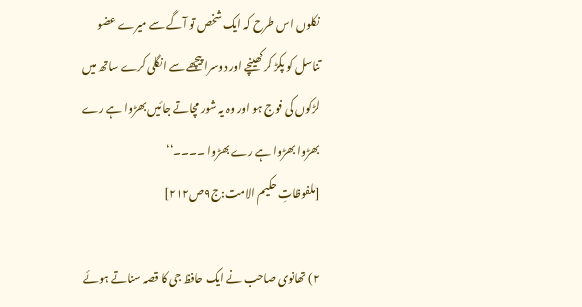نکلوں اس طرح کہ ایک شخص تو آگے سے میرے عضو تناسل کو پکڑ کر کھینچے اور دوسرا پیچھے سے انگلی کرے ساتھ میں لڑکوں کی فوج ہو اور وہ یہ شور مچاتے جائیں بھڑوا ہے رے بھڑوا بھڑوا ہے رے بھڑوا ۔۔۔۔‘‘
[ملفوظاتِ حکیم الامت:ج۹ص۲۱۲]

۲) تھانوی صاحب نے ایک حافظ جی کا قصہ سناتے ہوئے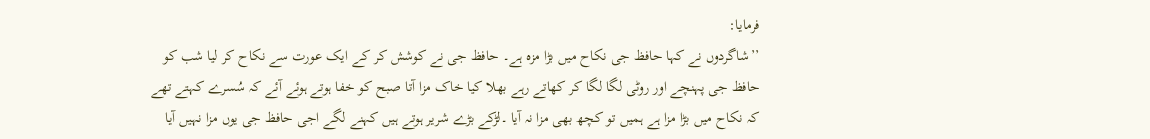فرمایا:
’’شاگردوں نے کہا حافظ جی نکاح میں بڑا مزہ ہے۔ حافظ جی نے کوشش کر کے ایک عورت سے نکاح کر لیا شب کو حافظ جی پہنچے اور روٹی لگا لگا کر کھاتے رہے بھلا کیا خاک مزا آتا صبح کو خفا ہوتے ہوئے آئے کہ سُسرے کہتے تھے کہ نکاح میں بڑا مزا ہے ہمیں تو کچھ بھی مزا نہ آیا ۔لڑکے بڑے شریر ہوتے ہیں کہنے لگے اجی حافظ جی یوں مزا نہیں آیا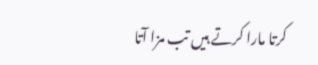کرتا مارا کرتے ہیں تب مزا آتا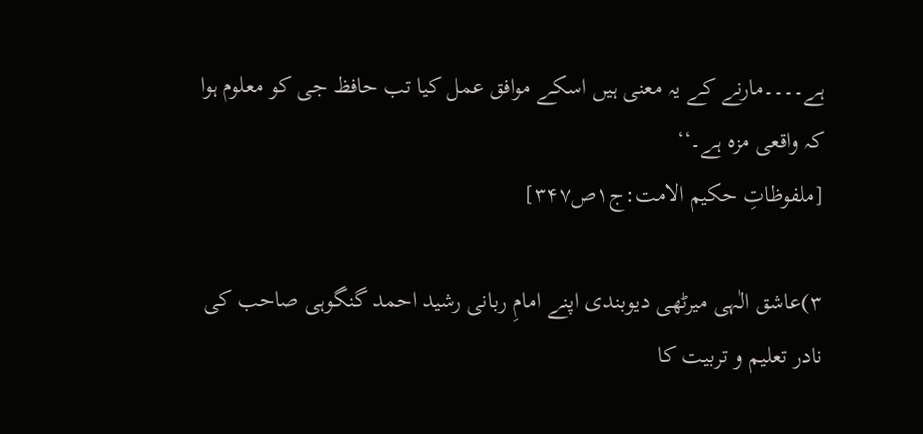ہے۔۔۔۔مارنے کے یہ معنی ہیں اسکے موافق عمل کیا تب حافظ جی کو معلوم ہوا کہ واقعی مزہ ہے۔‘‘
[ملفوظاتِ حکیم الامت:ج۱ص۳۴۷]

۳)عاشق الٰہی میرٹھی دیوبندی اپنے امامِ ربانی رشید احمد گنگوہی صاحب کی نادر تعلیم و تربیت کا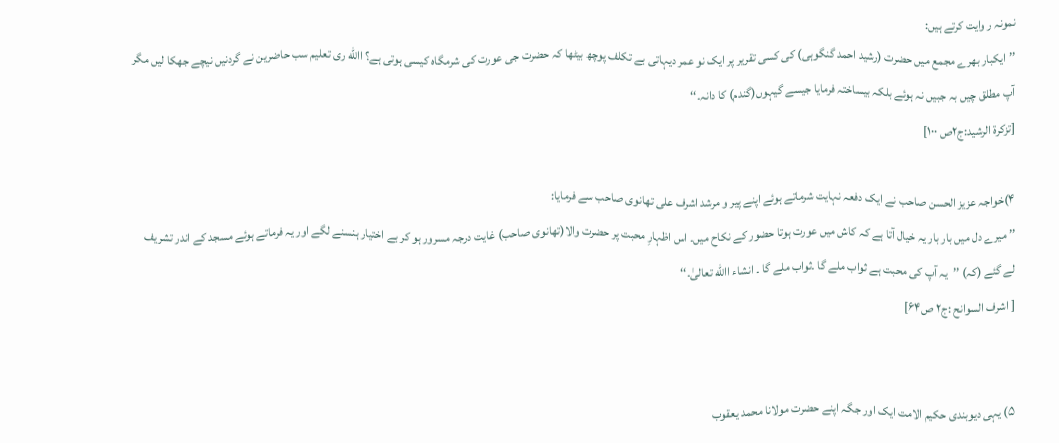نمونہ ر وایت کرتے ہیں:
’’ایکبار بھرے مجمع میں حضرت (رشید احمد گنگوہی) کی کسی تقریر پر ایک نو عمر دیہاتی بے تکلف پوچھ بیٹھا کہ حضرت جی عورت کی شرمگاہ کیسی ہوتی ہے؟ االله ری تعلیم سب حاضرین نے گردنیں نیچے جھکا لیں مگر آپ مطلق چیں بہ جبیں نہ ہوئے بلکہ بیساختہ فرمایا جیسے گیہوں(گندم) کا دانہ۔‘‘
[تزکرۃ الرشید:ج۲ص ۱۰۰]

۴)خواجہ عزیز الحسن صاحب نے ایک دفعہ نہایت شرماتے ہوئے اپنے پیر و مرشد اشرف علی تھانوی صاحب سے فرمایا:
’’ میرے دل میں بار بار یہ خیال آتا ہے کہ کاش میں عورت ہوتا حضور کے نکاح میں۔ اس اظہارِ محبت پر حضرت والا(تھانوی صاحب) غایت درجہ مسرور ہو کر بے اختیار ہنسنے لگے اور یہ فرماتے ہوئے مسجد کے اندر تشریف لے گئے (کہ) ’’یہ آپ کی محبت ہے ثواب ملے گا ۔ثواب ملے گا ۔ انشاء االله تعالیٰ۔‘‘
[ اشرف السوانح :ج۲ ص۶۴]


۵) یہی دیوبندی حکیم الامت ایک اور جگہ اپنے حضرت مولانا محمد یعقوب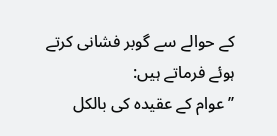کے حوالے سے گوبر فشانی کرتے ہوئے فرماتے ہیں:
’’عوام کے عقیدہ کی بالکل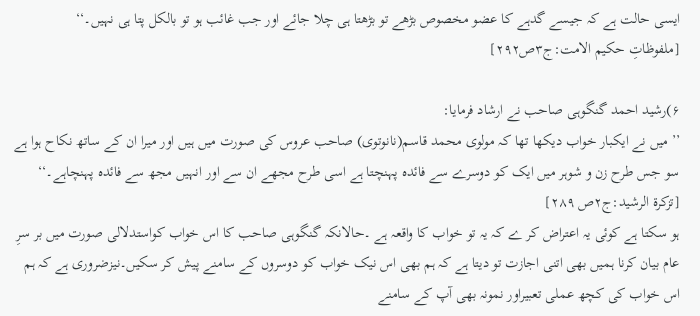ایسی حالت ہے کہ جیسے گدہے کا عضو مخصوص بڑھے تو بڑھتا ہی چلا جائے اور جب غائب ہو تو بالکل پتا ہی نہیں۔‘‘
[ملفوظاتِ حکیم الامت:ج۳ص۲۹۲]

۶)رشید احمد گنگوہی صاحب نے ارشاد فرمایا:
’’ میں نے ایکبار خواب دیکھا تھا کہ مولوی محمد قاسم(نانوتوی) صاحب عروس کی صورت میں ہیں اور میرا ان کے ساتھ نکاح ہوا ہے سو جس طرح زن و شوہر میں ایک کو دوسرے سے فائدہ پہنچتا ہے اسی طرح مجھے ان سے اور انہیں مجھ سے فائدہ پہنچاہے۔‘‘
[تزکرۃ الرشید:ج۲ص ۲۸۹]
ہو سکتا ہے کوئی یہ اعتراض کر ے کہ یہ تو خواب کا واقعہ ہے ۔حالانکہ گنگوہی صاحب کا اس خواب کواستدلالی صورت میں بر سرِ عام بیان کرنا ہمیں بھی اتنی اجازت تو دیتا ہے کہ ہم بھی اس نیک خواب کو دوسروں کے سامنے پیش کر سکیں۔نیزضروری ہے کہ ہم اس خواب کی کچھ عملی تعبیراور نمونہ بھی آپ کے سامنے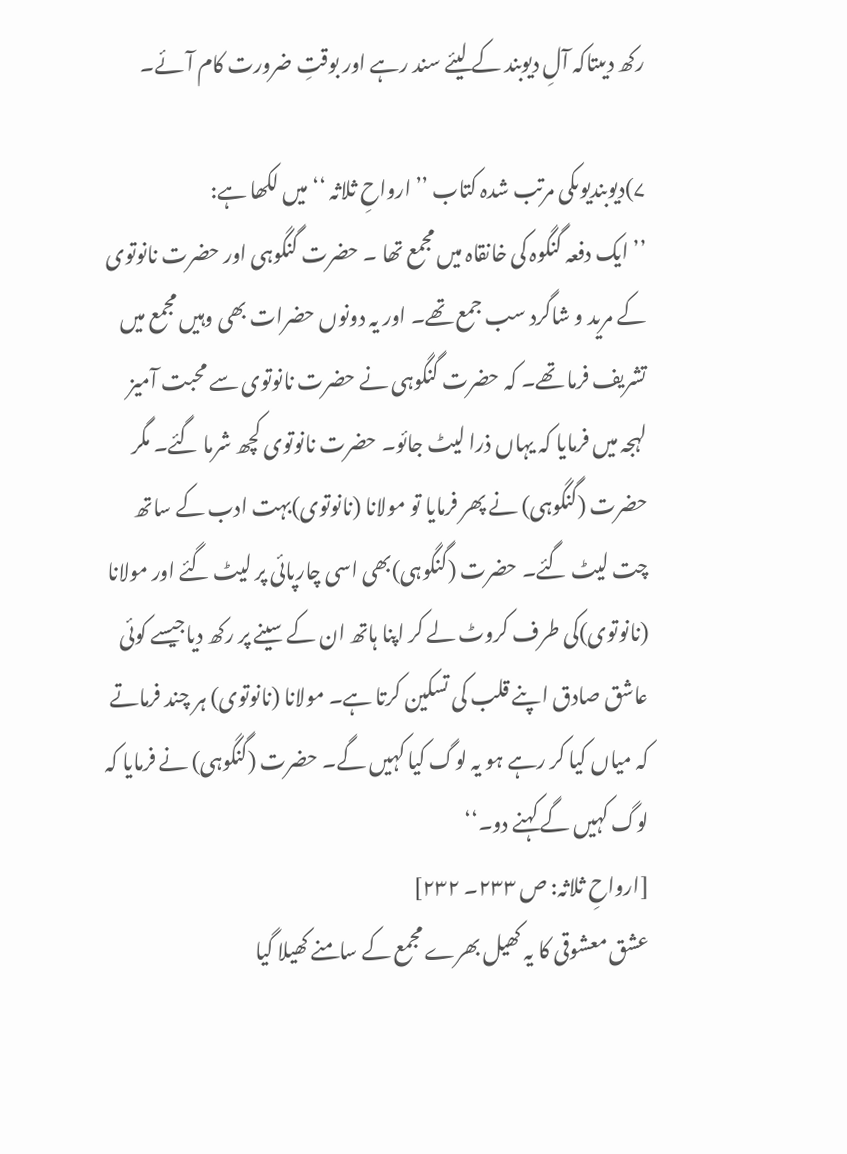رکھ دیںتاکہ آلِ دیوبند کے لیئے سند رہے اور بوقتِ ضرورت کام آئے۔

۷)دیوبندیوںکی مرتب شدہ کتاب ’’ارواحِ ثلاثہ ‘‘میں لکھا ہے:
’’ ایک دفعہ گنگوہ کی خانقاہ میں مجمع تھا ۔ حضرت گنگوہی اور حضرت نانوتوی کے مرید و شاگرد سب جمع تھے۔ اور یہ دونوں حضرات بھی وہیں مجمع میں تشریف فرما تھے۔ کہ حضرت گنگوہی نے حضرت نانوتوی سے محبت آمیز لہجہ میں فرمایا کہ یہاں ذرا لیٹ جائو۔ حضرت نانوتوی کچھ شرما گئے۔ مگر حضرت (گنگوہی) نے پھر فرمایا تو مولانا (نانوتوی)بہت ادب کے ساتھ چت لیٹ گئے۔ حضرت (گنگوہی)بھی اسی چارپائی پر لیٹ گئے اور مولانا (نانوتوی)کی طرف کروٹ لے کر اپنا ہاتھ ان کے سینے پر رکھ دیاجیسے کوئی عاشق صادق اپنے قلب کی تسکین کرتا ہے۔ مولانا (نانوتوی) ہر چند فرماتے کہ میاں کیا کر رہے ہو یہ لوگ کیا کہیں گے۔ حضرت (گنگوہی) نے فرمایا کہ لوگ کہیں گے کہنے دو۔‘‘
[ارواحِ ثلاثہ: ص ۲۳۳۔ ۲۳۲]
عشق معشوقی کا یہ کھیل بھرے مجمع کے سامنے کھیلا گیا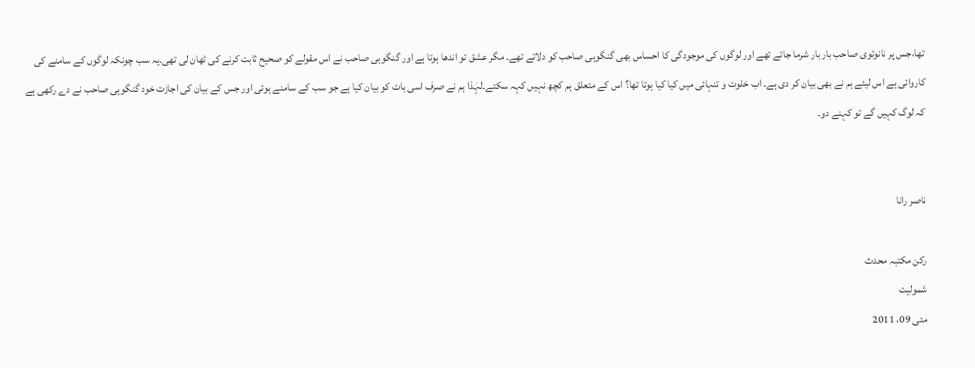تھا،جس پر نانوتوی صاحب بار بار شرما جاتے تھے اور لوگوں کی موجودگی کا احساس بھی گنگوہی صاحب کو دلاتے تھے۔ مگر عشق تو اندھا ہوتا ہے اور گنگوہی صاحب نے اس مقولے کو صحیح ثابت کرنے کی ٹھان لی تھی۔یہ سب چونکہ لوگوں کے سامنے کی کاروائی ہے اس لیئے ہم نے بھی بیان کر دی ہے۔ اب خلوت و تنہائی میں کیا کیا ہوتا تھا؟ اس کے متعلق ہم کچھ نہیں کہہ سکتے۔لہٰذا ہم نے صرف اسی بات کو بیان کیا ہے جو سب کے سامنے ہوئی اور جس کے بیان کی اجازت خود گنگوہی صاحب نے دے رکھی ہے کہ لوگ کہیں گے تو کہنے دو۔


ناصر رانا

رکن مکتبہ محدث
شمولیت
مئی 09، 2011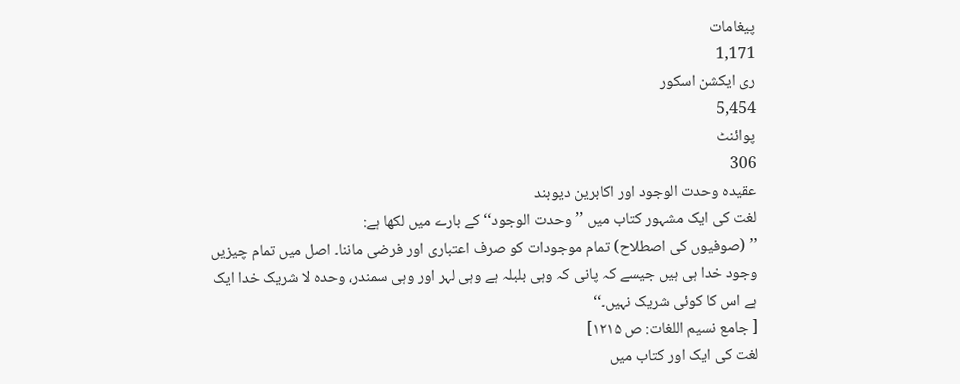پیغامات
1,171
ری ایکشن اسکور
5,454
پوائنٹ
306
عقیدہ وحدت الوجود اور اکابرین دیوبند
لغت کی ایک مشہور کتاب میں ’’وحدت الوجود‘‘ کے بارے میں لکھا ہے:
’’ (صوفیوں کی اصطلاح) تمام موجودات کو صرف اعتباری اور فرضی ماننا۔ اصل میں تمام چیزیں وجود خدا ہی ہیں جیسے کہ پانی کہ وہی بلبلہ ہے وہی لہر اور وہی سمندر، وحدہ لا شریک خدا ایک ہے اس کا کوئی شریک نہیں۔‘‘
[ جامع نسیم اللغات: ص ۱۲۱۵]
لغت کی ایک اور کتاب میں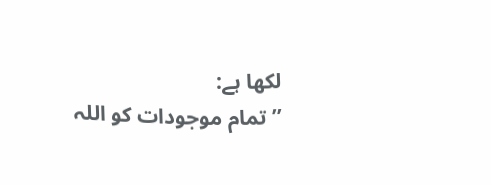لکھا ہے:
’’تمام موجودات کو اللہ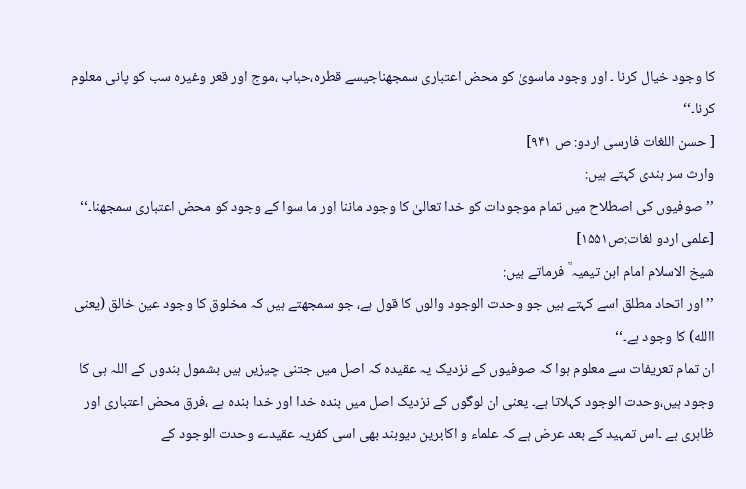کا وجود خیال کرنا ۔ اور وجود ماسویٰ کو محض اعتباری سمجھناجیسے قطرہ،حباب ،موج اور قعر وغیرہ سب کو پانی معلوم کرنا۔‘‘
[ حسن اللغات فارسی اردو: ص ۹۴۱]
وارث سر ہندی کہتے ہیں:
’’صوفیوں کی اصطلاح میں تمام موجودات کو خدا تعالیٰ کا وجود ماننا اور ما سوا کے وجود کو محض اعتباری سمجھنا۔‘‘
[علمی اردو لغات:ص۱۵۵۱]
شیخ الاسلام امام ابن تیمیہ ؒ فرماتے ہیں:
’’ اور اتحاد مطلق اسے کہتے ہیں جو وحدت الوجود والوں کا قول ہے، جو سمجھتے ہیں کہ مخلوق کا وجود عین خالق (یعنی االله) کا وجود ہے۔‘‘
ان تمام تعریفات سے معلوم ہوا کہ صوفیوں کے نزدیک یہ عقیدہ کہ اصل میں جتنی چیزیں ہیں بشمول بندوں کے اللہ ہی کا وجود ہیں،وحدت الوجود کہلاتا ہے۔ یعنی ان لوگوں کے نزدیک اصل میں بندہ خدا اور خدا بندہ ہے ،فرق محض اعتباری اور ظاہری ہے ۔اس تمہید کے بعد عرض ہے کہ علماء و اکابرین دیوبند بھی اسی کفریہ عقیدے وحدت الوجود کے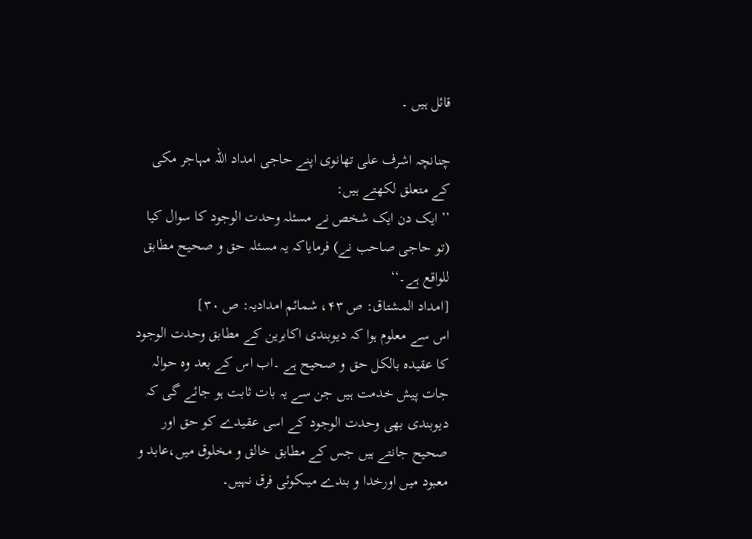قائل ہیں ۔

چنانچہ اشرف علی تھانوی اپنے حاجی امداد اللہ مہاجر مکی کے متعلق لکھتے ہیں:
’’ ایک دن ایک شخص نے مسئلہ وحدت الوجود کا سوال کیا (تو حاجی صاحب نے) فرمایاکہ یہ مسئلہ حق و صحیح مطابق للواقع ہے۔‘‘
[امداد المشتاق: ص ۴۳، شمائم امدادیہ: ص ۳۰]
اس سے معلوم ہوا کہ دیوبندی اکابرین کے مطابق وحدت الوجود کا عقیدہ بالکل حق و صحیح ہے ۔اب اس کے بعد وہ حوالہ جات پیش خدمت ہیں جن سے یہ بات ثابت ہو جائے گی کہ دیوبندی بھی وحدت الوجود کے اسی عقیدے کو حق اور صحیح جانتے ہیں جس کے مطابق خالق و مخلوق میں،عابد و معبود میں اورخدا و بندے میںکوئی فرق نہیں۔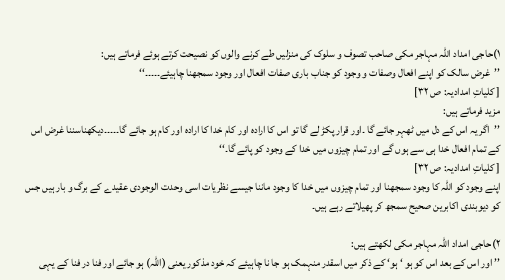۱)حاجی امداد اللہ مہاجر مکی صاحب تصوف و سلوک کی منزلیں طے کرنے والوں کو نصیحت کرتے ہوئے فرماتے ہیں:
’’غرض سالک کو اپنے افعال وصفات و وجود کو جناب باری صفات افعال اور وجود سمجھنا چاہیئے۔۔۔۔۔‘‘
[ کلیاتِ امدادیہ: ص ۳۲]
مزید فرماتے ہیں:
’’اگر یہ اس کے دل میں ٹھہر جائے گا ۔اور قرار پکڑ لے گا تو اس کا ارادہ اور کام خدا کا ارادہ اور کام ہو جائے گا۔۔۔۔۔دیکھناسننا غرض اس کے تمام افعال خدا ہی سے ہوں گے اور تمام چیزوں میں خدا کے وجود کو پائے گا۔‘‘
[ کلیاتِ امدادیہ: ص ۳۲]
اپنے وجود کو اللہ کا وجود سمجھنا اور تمام چیزوں میں خدا کا وجود ماننا جیسے نظریات اسی وحدت الوجودی عقیدے کے برگ و بار ہیں جس کو دیوبندی اکابرین صحیح سمجھ کر پھیلاتے رہے ہیں۔

۲)حاجی امداد اللہ مہاجر مکی لکھتے ہیں:
’’ اور اس کے بعد اس کو ہو ‘ ہو‘ کے ذکر میں اسقدر منہمک ہو جا نا چاہیئے کہ خود مذکور یعنی (اللہ) ہو جائے اور فنا در فنا کے یہی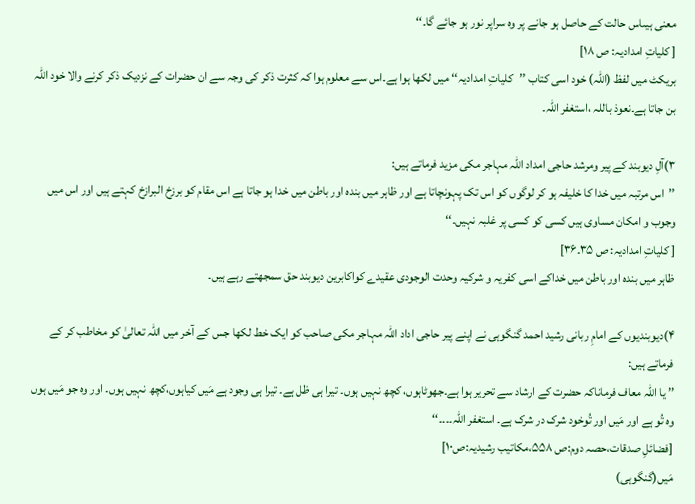معنی ہیںاس حالت کے حاصل ہو جانے پر وہ سراپر نور ہو جائے گا۔‘‘
[ کلیاتِ امدادیہ: ص ۱۸]
بریکٹ میں لفظ (اللہ) خود اسی کتاب ’’کلیاتِ امدادیہ‘‘ میں لکھا ہوا ہے۔اس سے معلوم ہوا کہ کثرت ذکر کی وجہ سے ان حضرات کے نزدیک ذکر کرنے والا خود اللہ بن جاتا ہے۔نعوذ باللہ ،استغفر اللہ۔

۳)آلِ دیوبند کے پیر ومرشد حاجی امداد اللہ مہاجر مکی مزید فرماتے ہیں:
’’اس مرتبہ میں خدا کا خلیفہ ہو کر لوگوں کو اس تک پہونچاتا ہے اور ظاہر میں بندہ اور باطن میں خدا ہو جاتا ہے اس مقام کو برزخ البرازخ کہتے ہیں اور اس میں وجوب و امکان مساوی ہیں کسی کو کسی پر غلبہ نہیں۔‘‘
[ کلیاتِ امدادیہ: ص ۳۵۔۳۶]
ظاہر میں بندہ اور باطن میں خداکے اسی کفریہ و شرکیہ وحدت الوجودی عقیدے کواکابرین دیوبند حق سمجھتے رہے ہیں۔

۴)دیوبندیوں کے امامِ ربانی رشید احمد گنگوہی نے اپنے پیر حاجی اداد اللہ مہاجر مکی صاحب کو ایک خط لکھا جس کے آخر میں اللہ تعالیٰ کو مخاطب کر کے فرماتے ہیں:
’’ یا اللہ معاف فرماناکہ حضرت کے ارشاد سے تحریر ہوا ہے۔جھوٹاہوں، کچھ نہیں ہوں۔ تیرا ہی ظل ہے۔ تیرا ہی وجود ہے مَیں کیاہوں،کچھ نہیں ہوں۔ اور وہ جو مَیں ہوں وہ تُو ہے اور مَیں اور تُوخود شرک در شرک ہے۔ استغفر اللہ۔۔۔۔‘‘
[فضائلِ صدقات،حصہ دوم:ص ۵۵۸،مکاتیب رشیدیہ:ص۱۰]
مَیں(گنگوہی)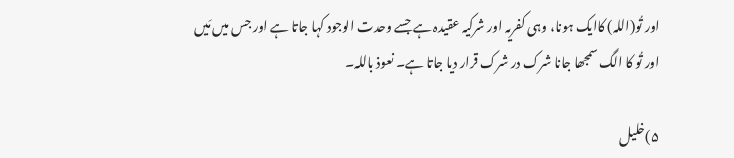اور تُو(اللہ) کاایک ہونا، وہی کفریہ اور شرکیہ عقیدہ ہے جسے وحدت الوجود کہا جاتا ہے اور جس میں مَیں اور تُو کا الگ سمجھا جانا شرک در شرک قرار دیا جاتا ہے۔ نعوذ باللہ۔

۵)خلیل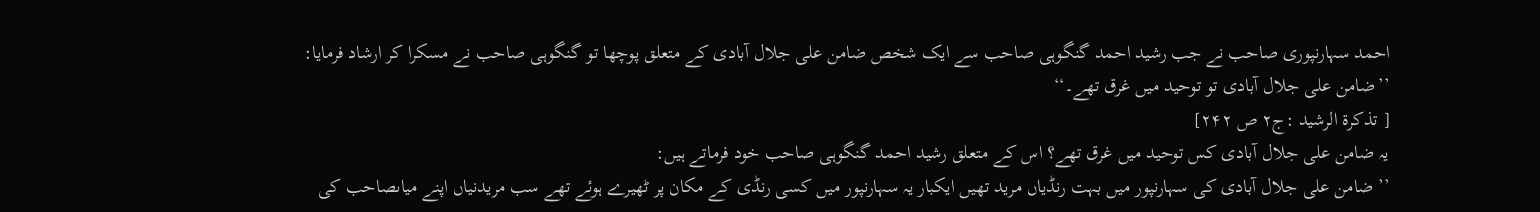احمد سہارنپوری صاحب نے جب رشید احمد گنگوہی صاحب سے ایک شخص ضامن علی جلال آبادی کے متعلق پوچھا تو گنگوہی صاحب نے مسکرا کر ارشاد فرمایا:
’’ضامن علی جلال آبادی تو توحید میں غرق تھے۔‘‘
[ تذکرۃ الرشید :ج۲ ص ۲۴۲]
یہ ضامن علی جلال آبادی کس توحید میں غرق تھے؟ اس کے متعلق رشید احمد گنگوہی صاحب خود فرماتے ہیں:
’’ ضامن علی جلال آبادی کی سہارنپور میں بہت رنڈیاں مرید تھیں ایکبار یہ سہارنپور میں کسی رنڈی کے مکان پر ٹھیرے ہوئے تھے سب مریدنیاں اپنے میاںصاحب کی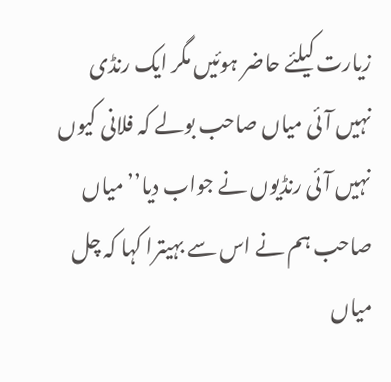زیارت کیلئے حاضر ہوئیں مگر ایک رنڈی نہیں آئی میاں صاحب بولے کہ فلانی کیوں نہیں آئی رنڈیوں نے جواب دیا’’ میاں صاحب ہم نے اس سے بہیترا کہا کہ چل میاں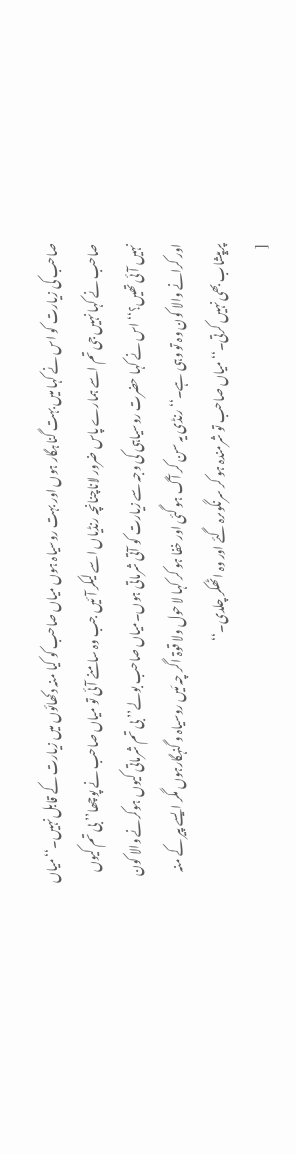صاحب کی زیارت کو اس نے کہا میں بہت گناہگار ہوں اور بہت روسیاہ ہوں میاں صاحب کو کیا منہ دکھائوں میں زیارت کے قابل نہیں۔‘‘میاں صاحب نے کہا نہیں جی تم اسے ہمارے پاس ضرور لاناچنانچہ رنڈیاں اسے لیکر آئیں جب وہ سامنے آئی تو میاں صاحب نے پوچھا’’ بی تم کیوں نہیں آئی تھیں؟‘‘ اس نے کہا حضرت روسیاہی کی وجہ سے زیارت کو آتی شرماتی ہوں۔میاں صاحب بولے’’ بی تم شرماتی کیوں ہوکرنے والا کون اور کرانے والا کون وہ تو وہی ہے۔‘‘ رنڈی یہ سن کر آگ ہو گئی اور خفا ہو کر کہا لا حول ولا قوۃ اگر چہ مَیں روسیاہ و گنہگارہوں مگر ایسے پیر کے منہ پرپیشاب بھی نہیں کرتی۔‘‘ میاں صاحب تو شرمندہ ہو کر سرنگوںرہ گئے اور وہ اٹھکر چلدی۔‘‘
[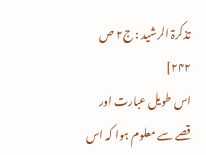تذکرۃ الرشید : ج۲ ص ۲۴۲]
اس طویل عبارت اور قصے سے معلوم ہوا کہ اس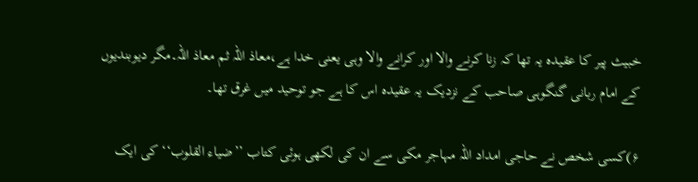خبیث پیر کا عقیدہ یہ تھا کہ زنا کرنے والا اور کرانے والا وہی یعنی خدا ہے،معاذ اللہ ثم معاذ اللہ۔مگر دیوبندیوں کے امام ربانی گنگوہی صاحب کے نزدیک یہ عقیدہ اس کا ہے جو توحید میں غرق تھا۔

۶)کسی شخص نے حاجی امداد اللہ مہاجر مکی سے ان کی لکھی ہوئی کتاب ’’ضیاء القلوب‘‘ کی ایک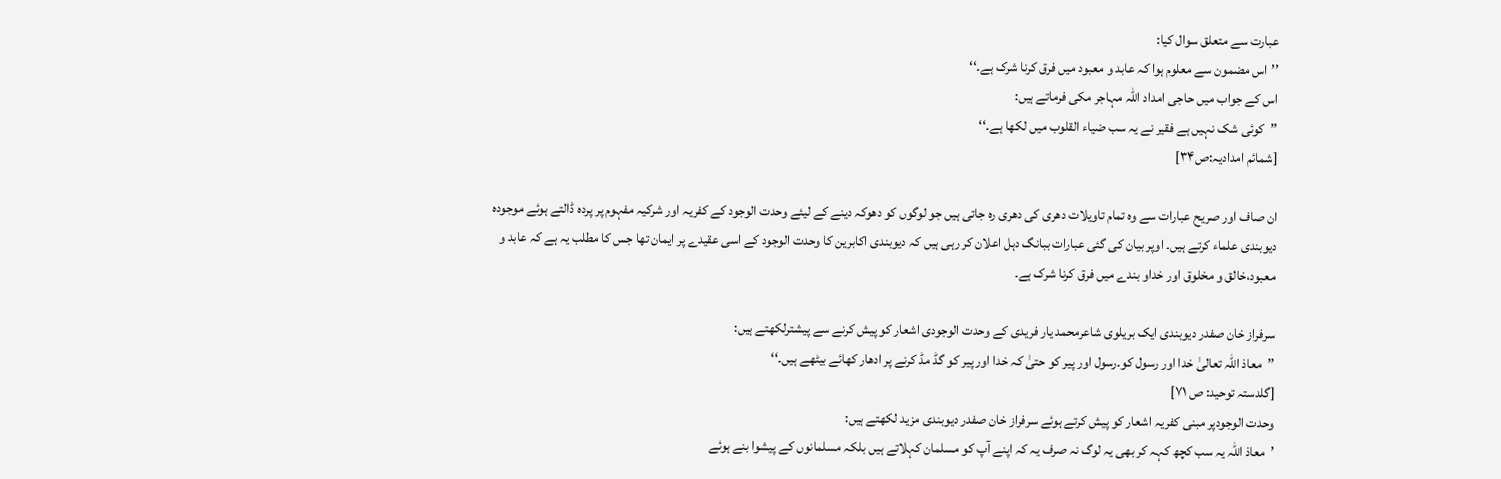عبارت سے متعلق سوال کیا:
’’اس مضمون سے معلوم ہوا کہ عابد و معبود میں فرق کرنا شرک ہے۔‘‘
اس کے جواب میں حاجی امداد اللہ مہاجر مکی فرماتے ہیں:
’’کوئی شک نہیں ہے فقیر نے یہ سب ضیاء القلوب میں لکھا ہے۔‘‘
[شمائم امدادیہ:ص۳۴]

ان صاف اور صریح عبارات سے وہ تمام تاویلات دھری کی دھری رہ جاتی ہیں جو لوگوں کو دھوکہ دینے کے لیئے وحدت الوجود کے کفریہ اور شرکیہ مفہوم پر پردہ ڈالتے ہوئے موجودہ دیوبندی علماء کرتے ہیں۔ اوپر بیان کی گئی عبارات ببانگ دہل اعلان کر رہی ہیں کہ دیوبندی اکابرین کا وحدت الوجود کے اسی عقیدے پر ایمان تھا جس کا مطلب یہ ہے کہ عابد و معبود،خالق و مخلوق اور خداو بندے میں فرق کرنا شرک ہے۔

سرفراز خان صفدر دیوبندی ایک بریلوی شاعرمحمد یار فریدی کے وحدت الوجودی اشعار کو پیش کرنے سے پیشترلکھتے ہیں:
’’معاذ اللہ تعالیٰ خدا اور رسول کو۔رسول اور پیر کو حتیٰ کہ خدا اور پیر کو گڈ مڈ کرنے پر ادھار کھائے بیٹھے ہیں۔‘‘
[گلدستہ توحید: ص ۷۱]
وحدت الوجودپر مبنی کفریہ اشعار کو پیش کرتے ہوئے سرفراز خان صفدر دیوبندی مزید لکھتے ہیں:
’معاذ اللہ یہ سب کچھ کہہ کر بھی یہ لوگ نہ صرف یہ کہ اپنے آپ کو مسلمان کہلاتے ہیں بلکہ مسلمانوں کے پیشوا بنے ہوئے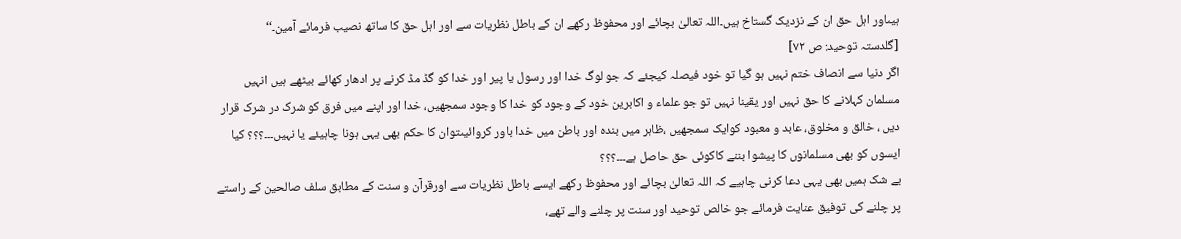ہیںاور اہل حق ان کے نزدیک گستاخ ہیں۔اللہ تعالیٰ بچائے اور محفوظ رکھے ان کے باطل نظریات سے اور اہل حق کا ساتھ نصیب فرمائے آمین۔‘‘
[گلدستہ توحید: ص ۷۲]
اگر دنیا سے انصاف ختم نہیں ہو گیا تو خود فیصلہ کیجئے کہ جو لوگ خدا اور رسول یا پیر اور خدا کو گڈ مڈ کرنے پر ادھار کھائے بیٹھے ہیں انہیں مسلمان کہلانے کا حق نہیں اور یقینا نہیں تو جو علماء و اکابرین خود کے وجود کو خدا کا وجود سمجھیں، خدا اور اپنے میں فرق کو شرک در شرک قرار دیں ، خالق و مخلوق، عابد و معبود کوایک سمجھیں ،ظاہر میں بندہ اور باطن میں خدا باور کروائیںتوان کا حکم بھی یہی ہونا چاہیئے یا نہیں۔۔۔؟؟؟ کیا ایسوں کو بھی مسلمانوں کا پیشوا بننے کاکوئی حق حاصل ہے۔۔۔؟؟؟
بے شک ہمیں بھی یہی دعا کرنی چاہیے کہ اللہ تعالیٰ بچائے اور محفوظ رکھے ایسے باطل نظریات سے اورقرآن و سنت کے مطابق سلف صالحین کے راستے پر چلنے کی توفیق عنایت فرمائے جو خالص توحید اور سنت پر چلنے والے تھے،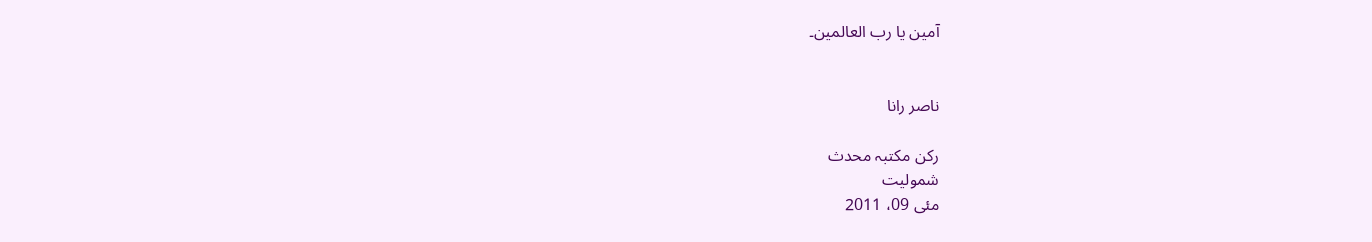آمین یا رب العالمین۔


ناصر رانا

رکن مکتبہ محدث
شمولیت
مئی 09، 2011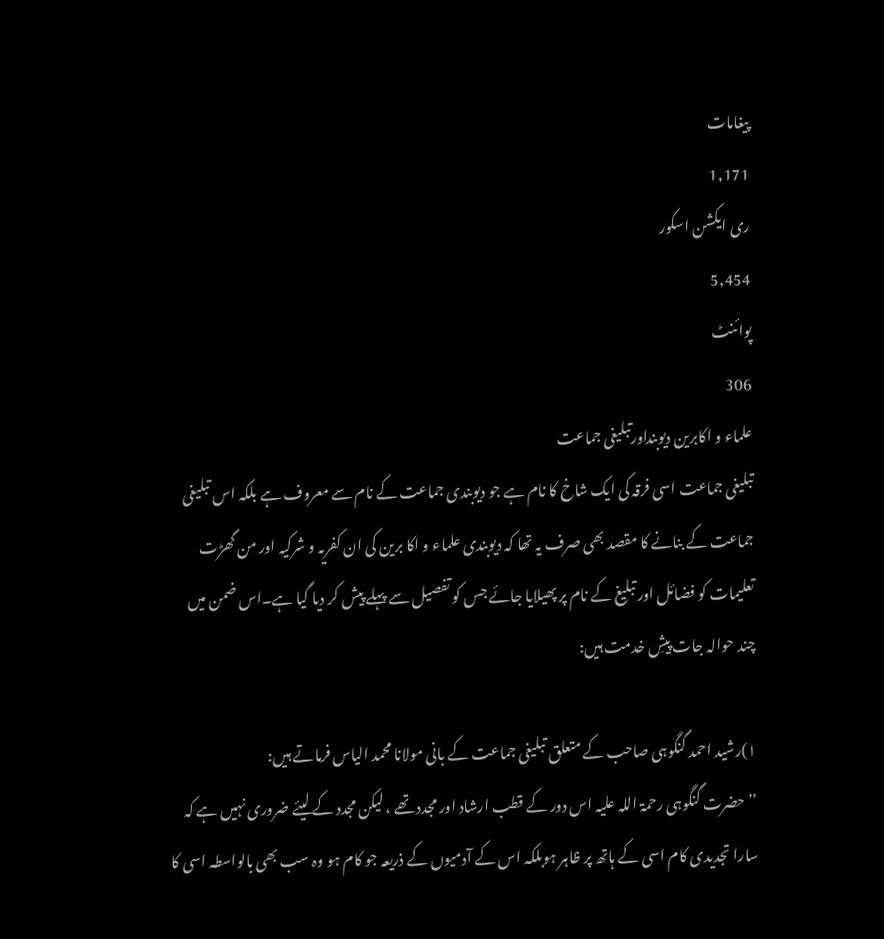پیغامات
1,171
ری ایکشن اسکور
5,454
پوائنٹ
306
علماء و اکابرین دیوبنداورتبلیغی جماعت
تبلیغی جماعت اسی فرقہ کی ایک شاخ کا نام ہے جو دیوبندی جماعت کے نام سے معروف ہے بلکہ اس تبلیغی جماعت کے بنانے کا مقصد بھی صرف یہ تھا کہ دیوبندی علماء و اکا برین کی ان کفریہ و شرکیہ اور من گھڑت تعلیمات کو فضائل اور تبلیغ کے نام پر پھیلایا جائے جس کو تفصیل سے پہلے پیش کر دیا گیا ہے۔اس ضمن میں چند حوالہ جات پیشِ خدمت ہیں:

۱)رشید احمد گنگوہی صاحب کے متعلق تبلیغی جماعت کے بانی مولانا محمد الیاس فرماتے ہیں:
’’ حضرت گنگوہی رحمۃ اللہ علیہ اس دور کے قطب ارشاد اور مجدد تھے ، لیکن مجدد کے لیئے ضروری نہیں ہے کہ سارا تجدیدی کام اسی کے ہاتھ پر ظاہر ہوبلکہ اس کے آدمیوں کے ذریعہ جو کام ہو وہ سب بھی بالواسطہ اسی کا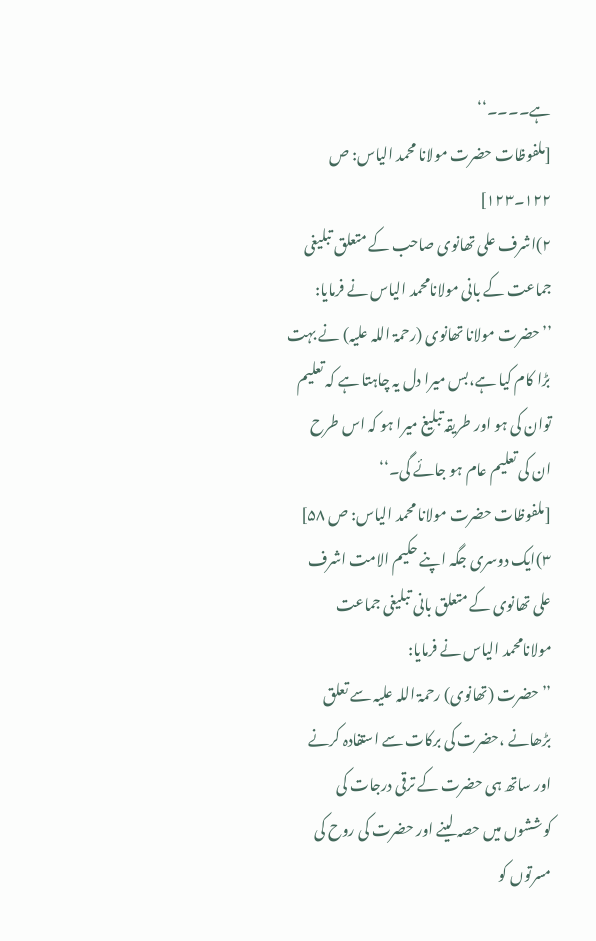ہے۔۔۔۔‘‘
[ملفوظات حضرت مولانا محمد الیاس: ص ۱۲۲۔۱۲۳]
۲)اشرف علی تھانوی صاحب کے متعلق تبلیغی جماعت کے بانی مولانامحمد الیاس نے فرمایا:
’’حضرت مولانا تھانوی (رحمۃ اللہ علیہ) نے بہت بڑا کام کیا ہے،بس میرا دل یہ چاہتا ہے کہ تعلیم توان کی ہو اور طریقہ تبلیغ میرا ہو کہ اس طرح ان کی تعلیم عام ہو جائے گی۔‘‘
[ملفوظات حضرت مولانا محمد الیاس: ص ۵۸]
۳)ایک دوسری جگہ اپنے حکیم الامت اشرف علی تھانوی کے متعلق بانی تبلیغی جماعت مولانامحمد الیاس نے فرمایا:
’’ حضرت (تھانوی) رحمۃ اللہ علیہ سے تعلق بڑھانے ،حضرت کی برکات سے استفادہ کرنے اور ساتھ ہی حضرت کے ترقی درجات کی کوششوں میں حصہ لینے اور حضرت کی روح کی مسرتوں کو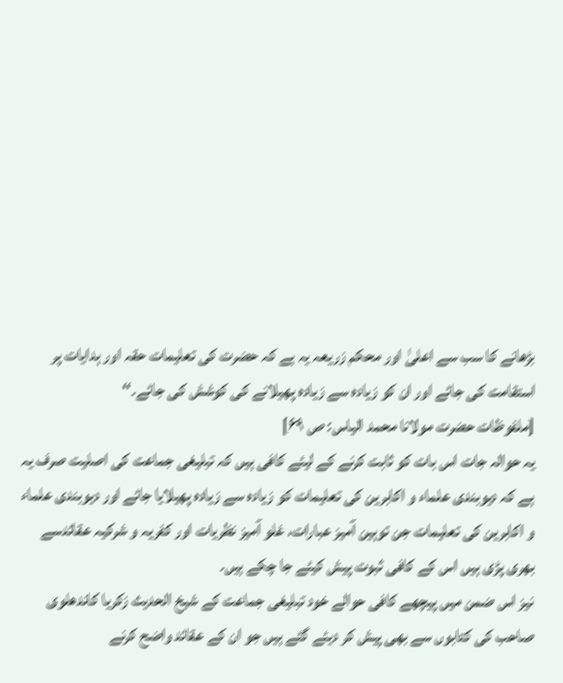بڑھانے کا سب سے اعلیٰ اور محکم زریعہ یہ ہے کہ حضرت کی تعلیمات حقہ اور ہدایات پر استقامت کی جائے اور ان کو زیادہ سے زیادہ پھیلانے کی کوشش کی جائے۔‘‘
[ملفوظات حضرت مولانا محمد الیاس: ص ۶۹]
یہ حوالہ جات اس بات کو ثابت کرنے کے لیئے کافی ہیں کہ تبلیغی جماعت کی اصلیت صرف یہ ہے کہ دیوبندی علماء و اکابرین کی تعلیمات کو زیادہ سے زیادہ پھیلایا جائے اور دیوبندی علماء و اکابرین کی تعلیمات جن توہین آمیز عبارات، غلو آمیز نظریات اور کفریہ و شرکیہ عقائدسے بھری پڑی ہیں اس کے کافی ثبوت پیش کیئے جا چکے ہیں۔
نیز اس ضمن میں پیچھے کافی حوالے خود تبلیغی جماعت کے شیخ الحدیث زکریا کاندھلوی صاحب کی کتابوں سے بھی پیش کر دیئے گئے ہیں جو ان کے عقائد واضح کرنے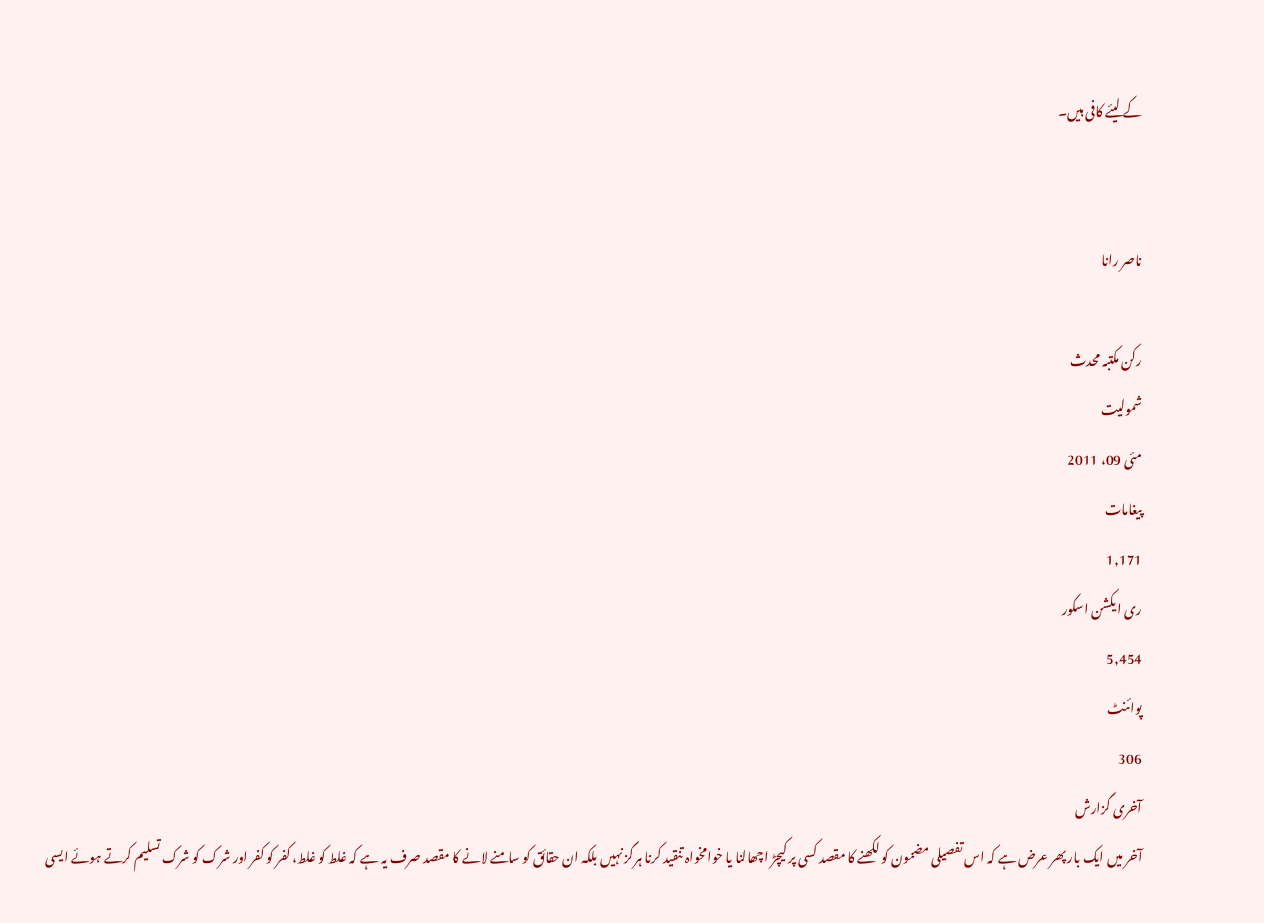کے لیئے کافی ہیں۔


ناصر رانا

رکن مکتبہ محدث
شمولیت
مئی 09، 2011
پیغامات
1,171
ری ایکشن اسکور
5,454
پوائنٹ
306
آخری گزارش
آخر میں ایک بار پھر عرض ہے کہ اس تفصیلی مضمون کو لکھنے کا مقصد کسی پر کیچڑ اچھالنا یا خوامخواہ تنقید کرنا ہرگز نہیں بلکہ ان حقائق کو سامنے لانے کا مقصد صرف یہ ہے کہ غلط کو غلط، کفر کو کفر اور شرک کو شرک تسلیم کرتے ہوئے ایسی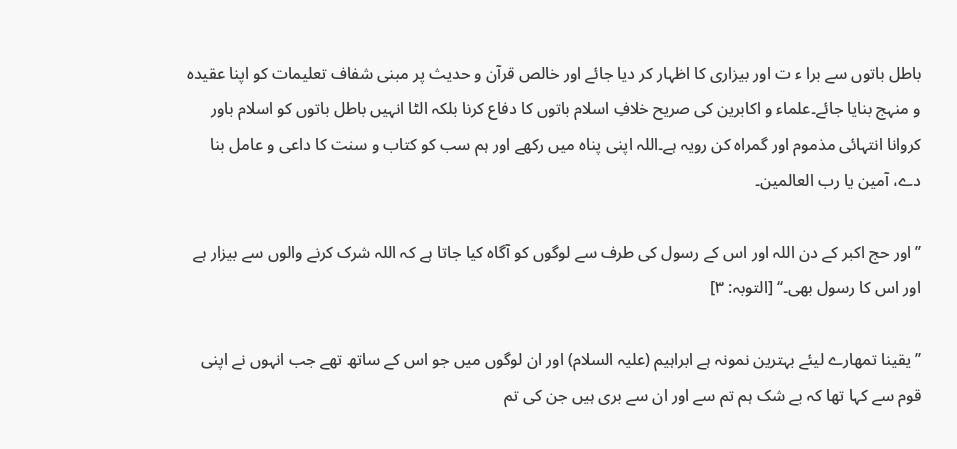باطل باتوں سے برا ء ت اور بیزاری کا اظہار کر دیا جائے اور خالص قرآن و حدیث پر مبنی شفاف تعلیمات کو اپنا عقیدہ و منہج بنایا جائے۔علماء و اکابرین کی صریح خلافِ اسلام باتوں کا دفاع کرنا بلکہ الٹا انہیں باطل باتوں کو اسلام باور کروانا انتہائی مذموم اور گمراہ کن رویہ ہے۔اللہ اپنی پناہ میں رکھے اور ہم سب کو کتاب و سنت کا داعی و عامل بنا دے، آمین یا رب العالمین۔

’’ اور حج اکبر کے دن اللہ اور اس کے رسول کی طرف سے لوگوں کو آگاہ کیا جاتا ہے کہ اللہ شرک کرنے والوں سے بیزار ہے اور اس کا رسول بھی۔‘‘ [التوبہ: ۳]

’’یقینا تمھارے لیئے بہترین نمونہ ہے ابراہیم (علیہ السلام) اور ان لوگوں میں جو اس کے ساتھ تھے جب انہوں نے اپنی قوم سے کہا تھا کہ بے شک ہم تم سے اور ان سے بری ہیں جن کی تم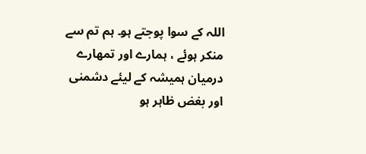اللہ کے سوا پوجتے ہو۔ ہم تم سے منکر ہوئے ، ہمارے اور تمھارے درمیان ہمیشہ کے لیئے دشمنی اور بغض ظاہر ہو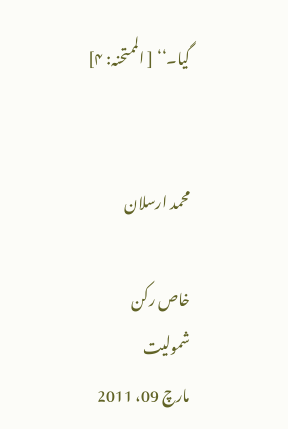گیا۔‘‘ [ الممتحنہ: ۴]


محمد ارسلان

خاص رکن
شمولیت
مارچ 09، 2011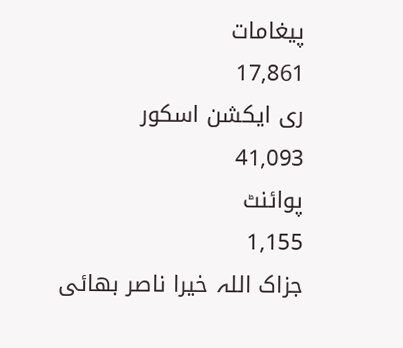پیغامات
17,861
ری ایکشن اسکور
41,093
پوائنٹ
1,155
جزاک اللہ خیرا ناصر بھائی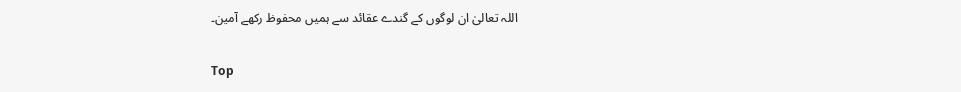اللہ تعالیٰ ان لوگوں کے گندے عقائد سے ہمیں محفوظ رکھے آمین۔

Top